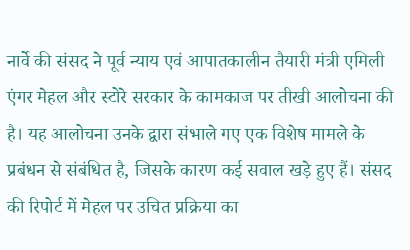नार्वे की संसद ने पूर्व न्याय एवं आपातकालीन तैयारी मंत्री एमिली एंगर मेहल और स्टोरे सरकार के कामकाज पर तीखी आलोचना की है। यह आलोचना उनके द्वारा संभाले गए एक विशेष मामले के प्रबंधन से संबंधित है, जिसके कारण कई सवाल खड़े हुए हैं। संसद की रिपोर्ट में मेहल पर उचित प्रक्रिया का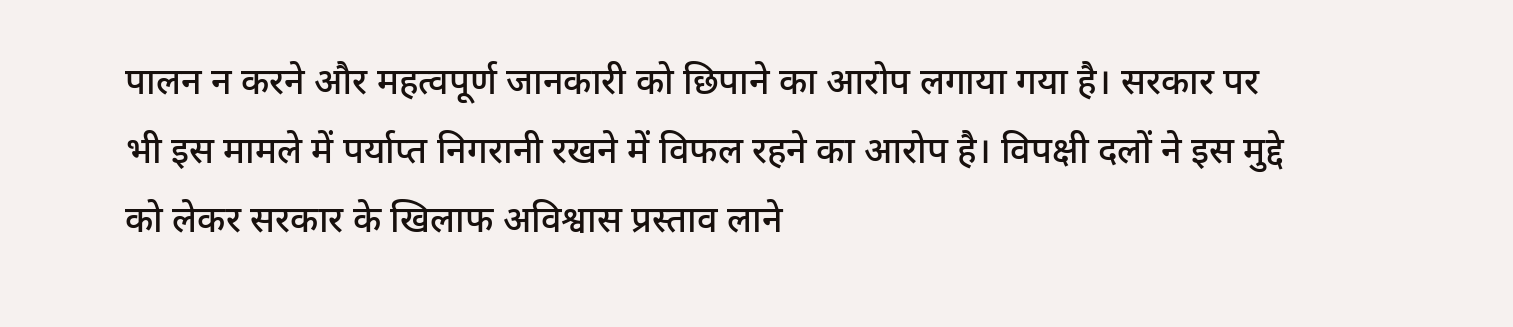पालन न करने और महत्वपूर्ण जानकारी को छिपाने का आरोप लगाया गया है। सरकार पर भी इस मामले में पर्याप्त निगरानी रखने में विफल रहने का आरोप है। विपक्षी दलों ने इस मुद्दे को लेकर सरकार के खिलाफ अविश्वास प्रस्ताव लाने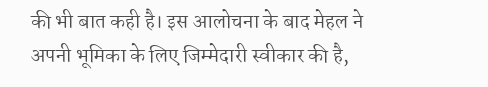की भी बात कही है। इस आलोचना के बाद मेहल ने अपनी भूमिका के लिए जिम्मेदारी स्वीकार की है,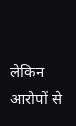लेकिन आरोपों से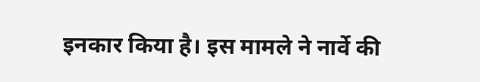इनकार किया है। इस मामले ने नार्वे की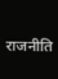राजनीति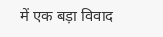में एक बड़ा विवाद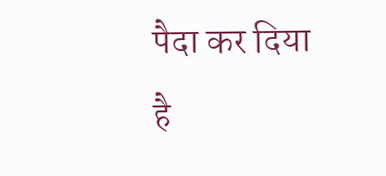पैदा कर दिया है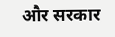और सरकार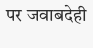पर जवाबदेही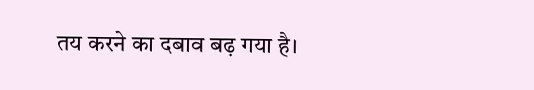तय करने का दबाव बढ़ गया है।